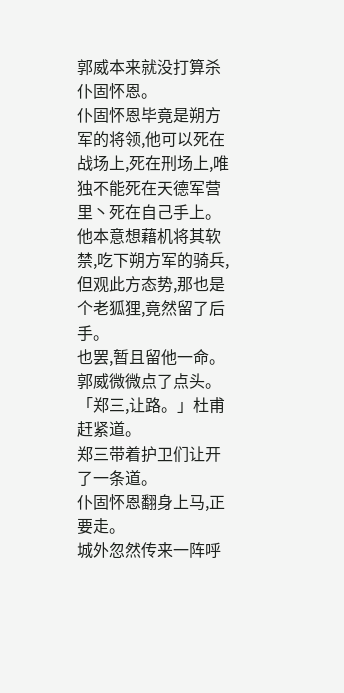郭威本来就没打算杀仆固怀恩。
仆固怀恩毕竟是朔方军的将领,他可以死在战场上,死在刑场上,唯独不能死在天德军营里丶死在自己手上。
他本意想藉机将其软禁,吃下朔方军的骑兵,但观此方态势,那也是个老狐狸,竟然留了后手。
也罢,暂且留他一命。
郭威微微点了点头。
「郑三,让路。」杜甫赶紧道。
郑三带着护卫们让开了一条道。
仆固怀恩翻身上马,正要走。
城外忽然传来一阵呼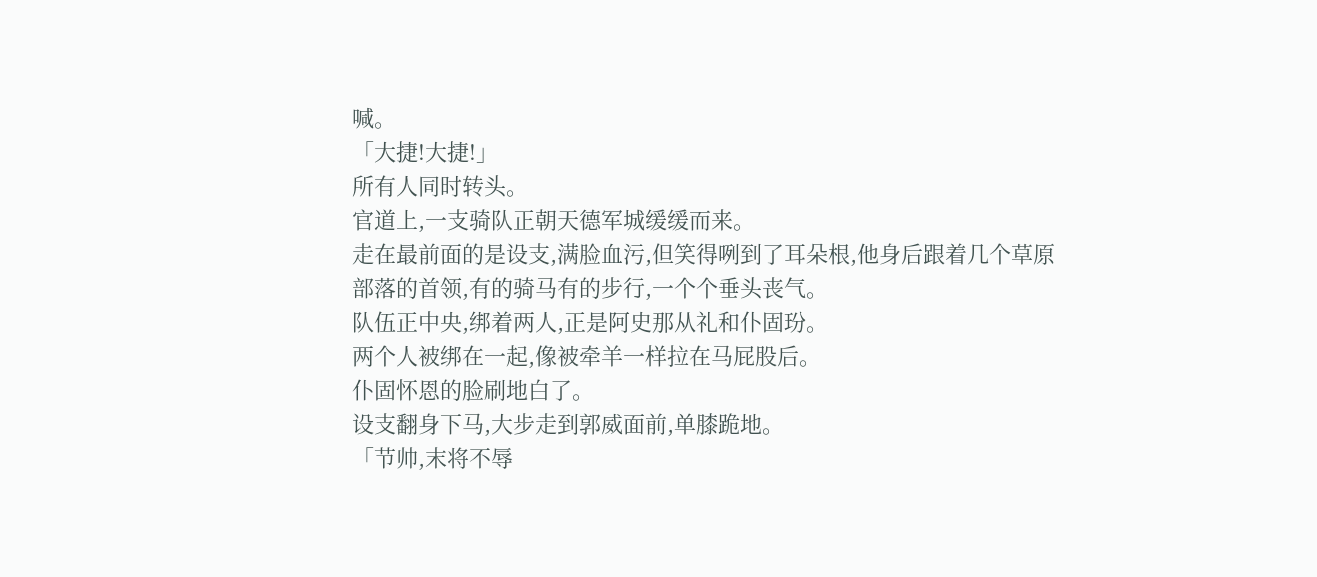喊。
「大捷!大捷!」
所有人同时转头。
官道上,一支骑队正朝天德军城缓缓而来。
走在最前面的是设支,满脸血污,但笑得咧到了耳朵根,他身后跟着几个草原部落的首领,有的骑马有的步行,一个个垂头丧气。
队伍正中央,绑着两人,正是阿史那从礼和仆固玢。
两个人被绑在一起,像被牵羊一样拉在马屁股后。
仆固怀恩的脸刷地白了。
设支翻身下马,大步走到郭威面前,单膝跪地。
「节帅,末将不辱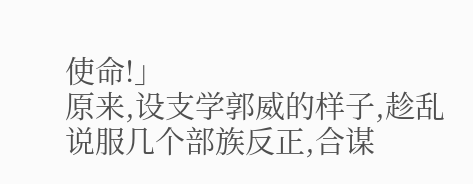使命!」
原来,设支学郭威的样子,趁乱说服几个部族反正,合谋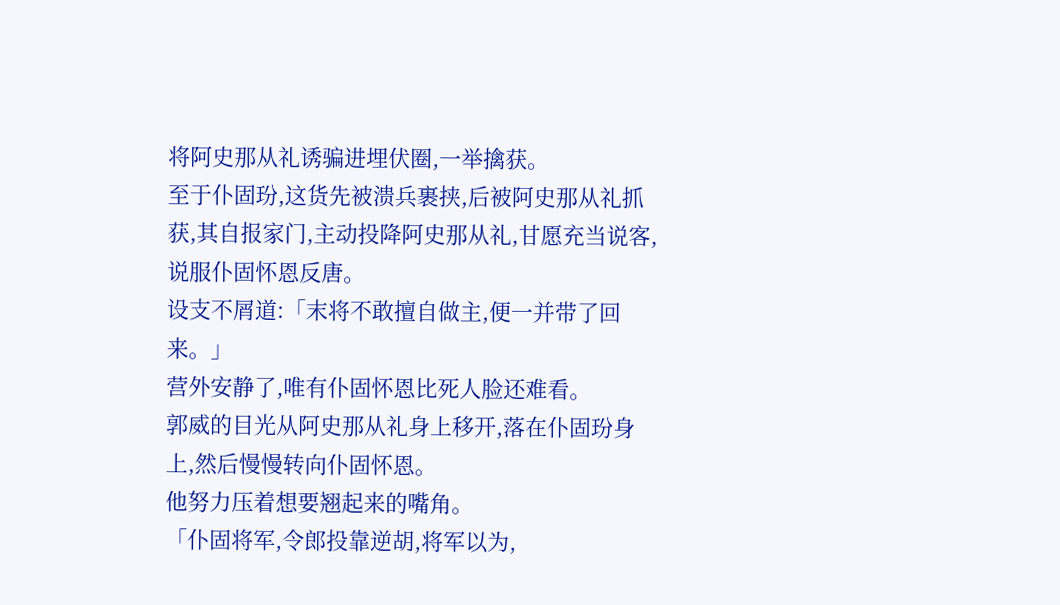将阿史那从礼诱骗进埋伏圈,一举擒获。
至于仆固玢,这货先被溃兵裹挟,后被阿史那从礼抓获,其自报家门,主动投降阿史那从礼,甘愿充当说客,说服仆固怀恩反唐。
设支不屑道:「末将不敢擅自做主,便一并带了回来。」
营外安静了,唯有仆固怀恩比死人脸还难看。
郭威的目光从阿史那从礼身上移开,落在仆固玢身上,然后慢慢转向仆固怀恩。
他努力压着想要翘起来的嘴角。
「仆固将军,令郎投靠逆胡,将军以为,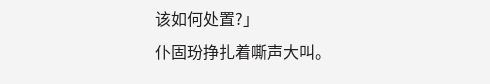该如何处置?」
仆固玢挣扎着嘶声大叫。